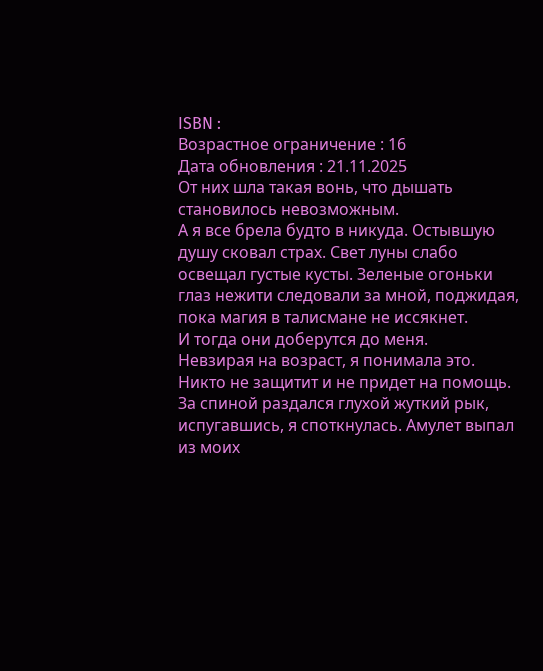ISBN :
Возрастное ограничение : 16
Дата обновления : 21.11.2025
От них шла такая вонь, что дышать становилось невозможным.
А я все брела будто в никуда. Остывшую душу сковал страх. Свет луны слабо освещал густые кусты. Зеленые огоньки глаз нежити следовали за мной, поджидая, пока магия в талисмане не иссякнет.
И тогда они доберутся до меня.
Невзирая на возраст, я понимала это. Никто не защитит и не придет на помощь.
За спиной раздался глухой жуткий рык, испугавшись, я споткнулась. Амулет выпал из моих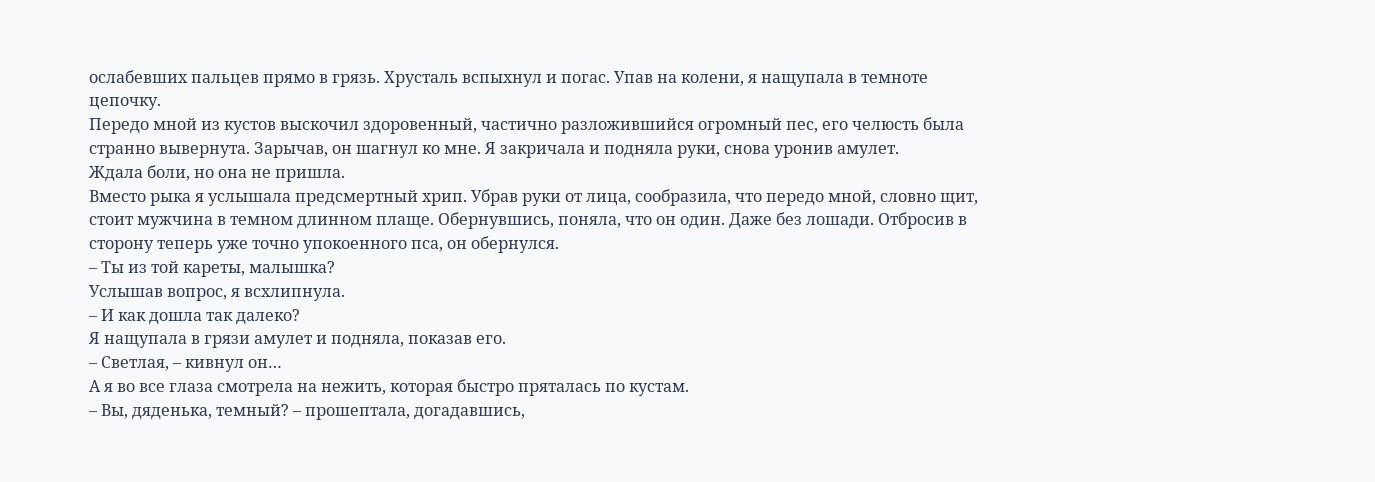ослабевших пальцев прямо в грязь. Хрусталь вспыхнул и погас. Упав на колени, я нащупала в темноте цепочку.
Передо мной из кустов выскочил здоровенный, частично разложившийся огромный пес, его челюсть была странно вывернута. Зарычав, он шагнул ко мне. Я закричала и подняла руки, снова уронив амулет.
Ждала боли, но она не пришла.
Вместо рыка я услышала предсмертный хрип. Убрав руки от лица, сообразила, что передо мной, словно щит, стоит мужчина в темном длинном плаще. Обернувшись, поняла, что он один. Даже без лошади. Отбросив в сторону теперь уже точно упокоенного пса, он обернулся.
– Ты из той кареты, малышка?
Услышав вопрос, я всхлипнула.
– И как дошла так далеко?
Я нащупала в грязи амулет и подняла, показав его.
– Светлая, – кивнул он…
А я во все глаза смотрела на нежить, которая быстро пряталась по кустам.
– Вы, дяденька, темный? – прошептала, догадавшись,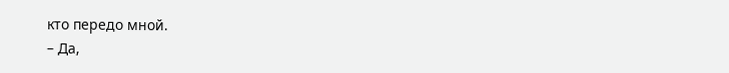кто передо мной.
– Да,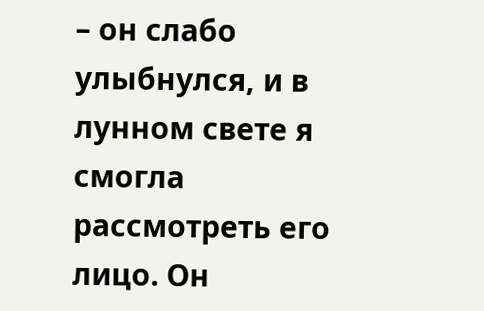– он слабо улыбнулся, и в лунном свете я смогла рассмотреть его лицо. Он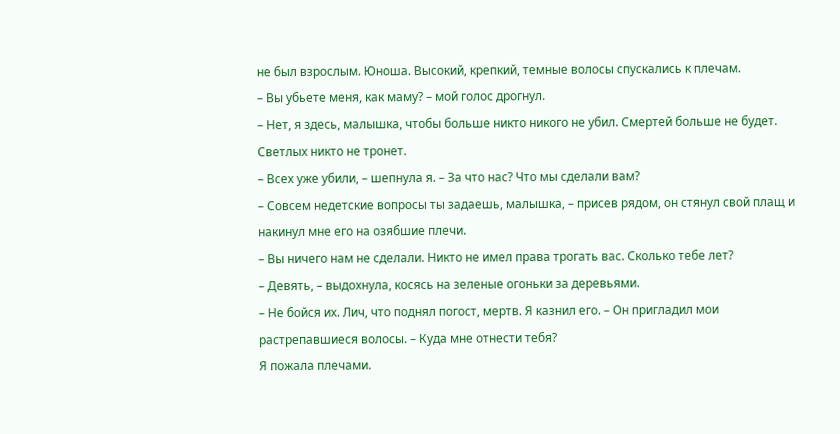не был взрослым. Юноша. Высокий, крепкий, темные волосы спускались к плечам.
– Вы убьете меня, как маму? – мой голос дрогнул.
– Нет, я здесь, малышка, чтобы больше никто никого не убил. Смертей больше не будет. Светлых никто не тронет.
– Всех уже убили, – шепнула я. – За что нас? Что мы сделали вам?
– Совсем недетские вопросы ты задаешь, малышка, – присев рядом, он стянул свой плащ и накинул мне его на озябшие плечи.
– Вы ничего нам не сделали. Никто не имел права трогать вас. Сколько тебе лет?
– Девять, – выдохнула, косясь на зеленые огоньки за деревьями.
– Не бойся их. Лич, что поднял погост, мертв. Я казнил его. – Он пригладил мои растрепавшиеся волосы. – Куда мне отнести тебя?
Я пожала плечами.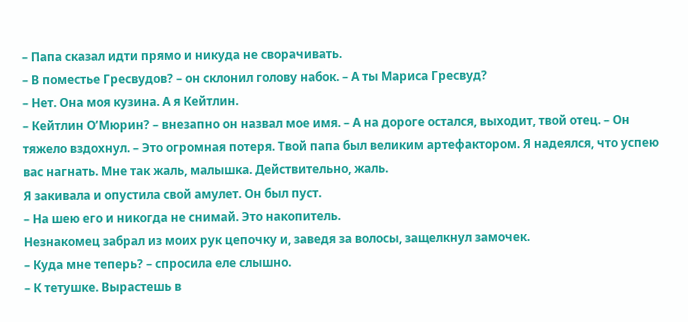– Папа сказал идти прямо и никуда не сворачивать.
– В поместье Гресвудов? – он склонил голову набок. – А ты Мариса Гресвуд?
– Нет. Она моя кузина. А я Кейтлин.
– Кейтлин О’Мюрин? – внезапно он назвал мое имя. – А на дороге остался, выходит, твой отец. – Он тяжело вздохнул. – Это огромная потеря. Твой папа был великим артефактором. Я надеялся, что успею вас нагнать. Мне так жаль, малышка. Действительно, жаль.
Я закивала и опустила свой амулет. Он был пуст.
– На шею его и никогда не снимай. Это накопитель.
Незнакомец забрал из моих рук цепочку и, заведя за волосы, защелкнул замочек.
– Куда мне теперь? – спросила еле слышно.
– К тетушке. Вырастешь в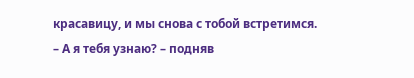красавицу, и мы снова с тобой встретимся.
– А я тебя узнаю? – подняв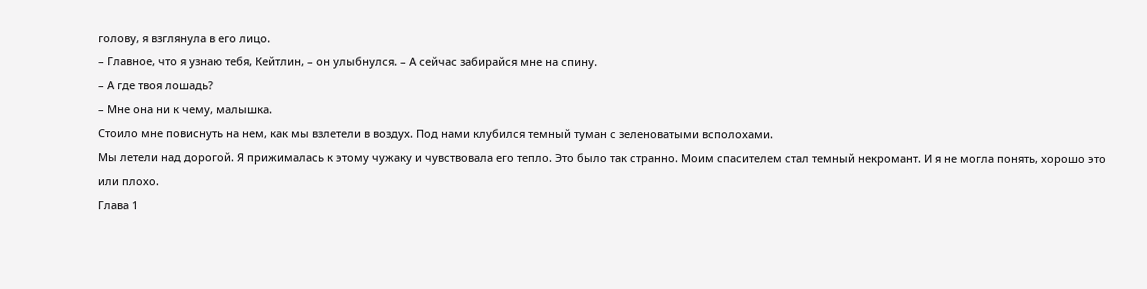голову, я взглянула в его лицо.
– Главное, что я узнаю тебя, Кейтлин, – он улыбнулся. – А сейчас забирайся мне на спину.
– А где твоя лошадь?
– Мне она ни к чему, малышка.
Стоило мне повиснуть на нем, как мы взлетели в воздух. Под нами клубился темный туман с зеленоватыми всполохами.
Мы летели над дорогой. Я прижималась к этому чужаку и чувствовала его тепло. Это было так странно. Моим спасителем стал темный некромант. И я не могла понять, хорошо это или плохо.
Глава 1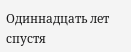Одиннадцать лет спустя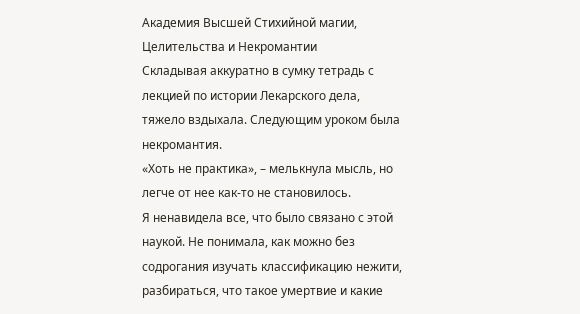Академия Высшей Стихийной магии, Целительства и Некромантии
Складывая аккуратно в сумку тетрадь с лекцией по истории Лекарского дела, тяжело вздыхала. Следующим уроком была некромантия.
«Хоть не практика», – мелькнула мысль, но легче от нее как-то не становилось.
Я ненавидела все, что было связано с этой наукой. Не понимала, как можно без содрогания изучать классификацию нежити, разбираться, что такое умертвие и какие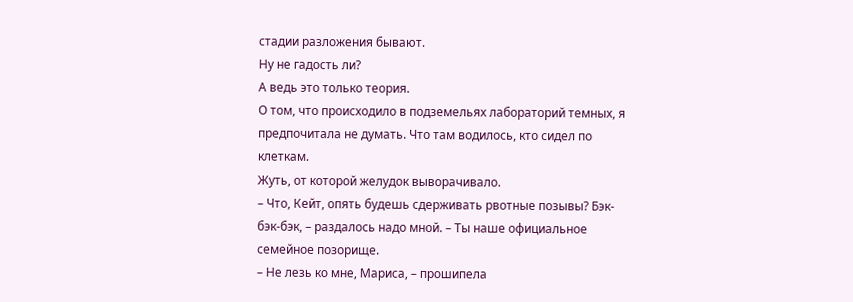стадии разложения бывают.
Ну не гадость ли?
А ведь это только теория.
О том, что происходило в подземельях лабораторий темных, я предпочитала не думать. Что там водилось, кто сидел по клеткам.
Жуть, от которой желудок выворачивало.
– Что, Кейт, опять будешь сдерживать рвотные позывы? Бэк-бэк-бэк, – раздалось надо мной. – Ты наше официальное семейное позорище.
– Не лезь ко мне, Мариса, – прошипела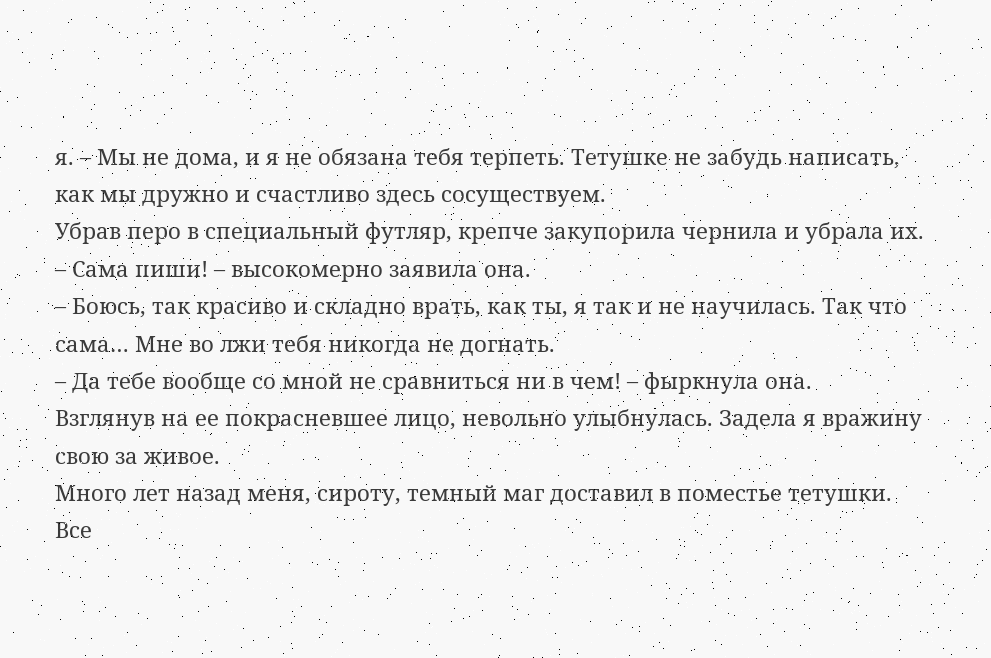я. – Мы не дома, и я не обязана тебя терпеть. Тетушке не забудь написать, как мы дружно и счастливо здесь сосуществуем.
Убрав перо в специальный футляр, крепче закупорила чернила и убрала их.
– Сама пиши! – высокомерно заявила она.
– Боюсь, так красиво и складно врать, как ты, я так и не научилась. Так что сама… Мне во лжи тебя никогда не догнать.
– Да тебе вообще со мной не сравниться ни в чем! – фыркнула она.
Взглянув на ее покрасневшее лицо, невольно улыбнулась. Задела я вражину свою за живое.
Много лет назад меня, сироту, темный маг доставил в поместье тетушки. Все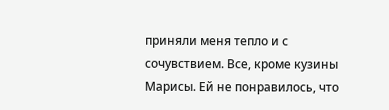приняли меня тепло и с сочувствием. Все, кроме кузины Марисы. Ей не понравилось, что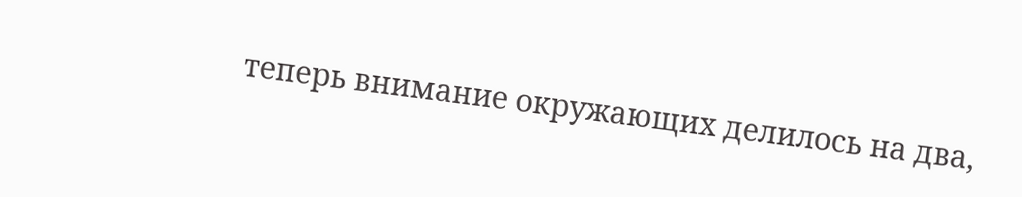теперь внимание окружающих делилось на два,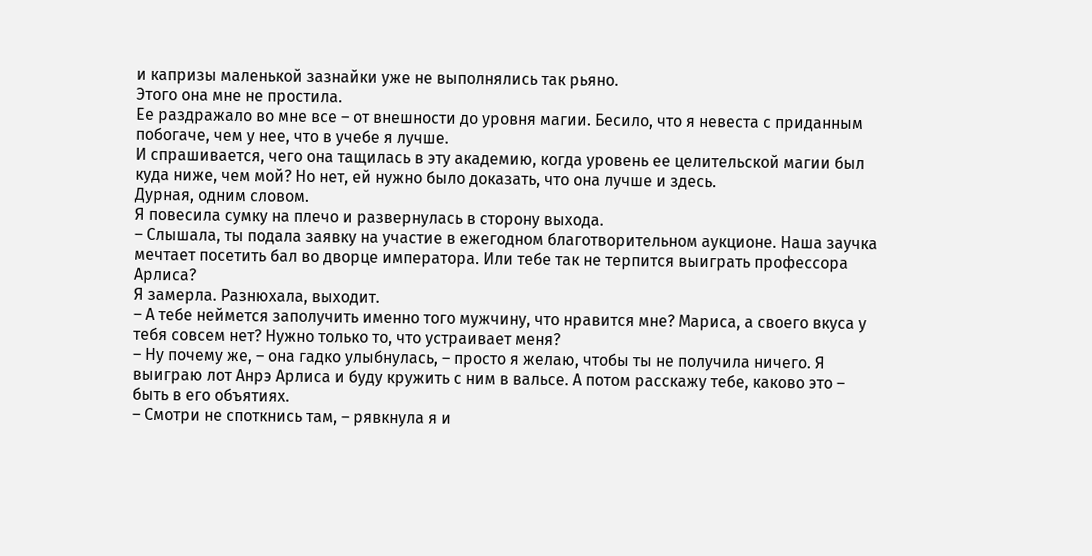и капризы маленькой зазнайки уже не выполнялись так рьяно.
Этого она мне не простила.
Ее раздражало во мне все – от внешности до уровня магии. Бесило, что я невеста с приданным побогаче, чем у нее, что в учебе я лучше.
И спрашивается, чего она тащилась в эту академию, когда уровень ее целительской магии был куда ниже, чем мой? Но нет, ей нужно было доказать, что она лучше и здесь.
Дурная, одним словом.
Я повесила сумку на плечо и развернулась в сторону выхода.
– Слышала, ты подала заявку на участие в ежегодном благотворительном аукционе. Наша заучка мечтает посетить бал во дворце императора. Или тебе так не терпится выиграть профессора Арлиса?
Я замерла. Разнюхала, выходит.
– А тебе неймется заполучить именно того мужчину, что нравится мне? Мариса, а своего вкуса у тебя совсем нет? Нужно только то, что устраивает меня?
– Ну почему же, – она гадко улыбнулась, – просто я желаю, чтобы ты не получила ничего. Я выиграю лот Анрэ Арлиса и буду кружить с ним в вальсе. А потом расскажу тебе, каково это – быть в его объятиях.
– Смотри не споткнись там, – рявкнула я и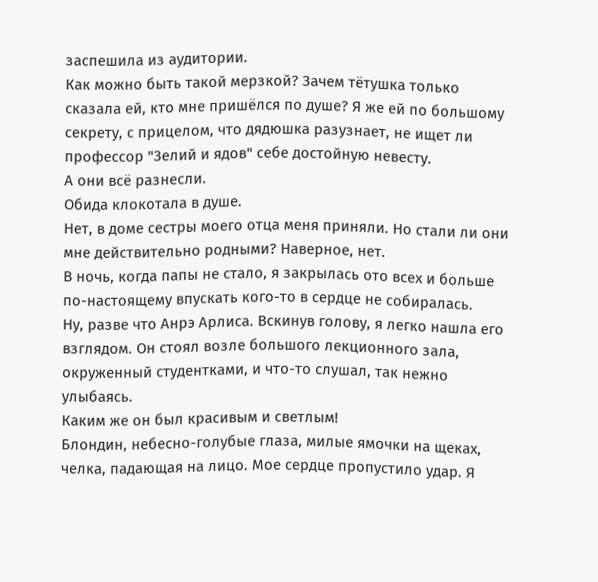заспешила из аудитории.
Как можно быть такой мерзкой? Зачем тётушка только сказала ей, кто мне пришёлся по душе? Я же ей по большому секрету, с прицелом, что дядюшка разузнает, не ищет ли профессор "Зелий и ядов" себе достойную невесту.
А они всё разнесли.
Обида клокотала в душе.
Нет, в доме сестры моего отца меня приняли. Но стали ли они мне действительно родными? Наверное, нет.
В ночь, когда папы не стало, я закрылась ото всех и больше по-настоящему впускать кого-то в сердце не собиралась.
Ну, разве что Анрэ Арлиса. Вскинув голову, я легко нашла его взглядом. Он стоял возле большого лекционного зала, окруженный студентками, и что-то слушал, так нежно улыбаясь.
Каким же он был красивым и светлым!
Блондин, небесно-голубые глаза, милые ямочки на щеках, челка, падающая на лицо. Мое сердце пропустило удар. Я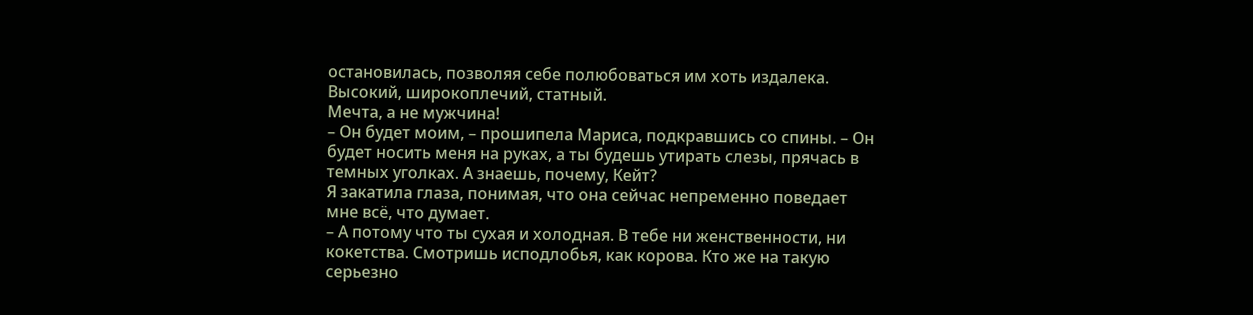остановилась, позволяя себе полюбоваться им хоть издалека.
Высокий, широкоплечий, статный.
Мечта, а не мужчина!
– Он будет моим, – прошипела Мариса, подкравшись со спины. – Он будет носить меня на руках, а ты будешь утирать слезы, прячась в темных уголках. А знаешь, почему, Кейт?
Я закатила глаза, понимая, что она сейчас непременно поведает мне всё, что думает.
– А потому что ты сухая и холодная. В тебе ни женственности, ни кокетства. Смотришь исподлобья, как корова. Кто же на такую серьезно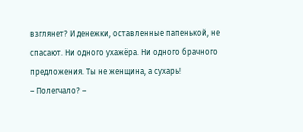взглянет? И денежки, оставленные папенькой, не спасают. Ни одного ухажёра. Ни одного брачного предложения. Ты не женщина, а сухарь!
– Полегчало? –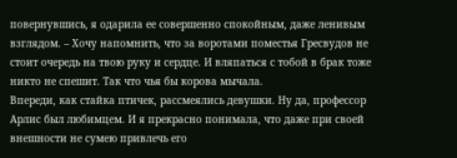повернувшись, я одарила ее совершенно спокойным, даже ленивым взглядом. – Хочу напомнить, что за воротами поместья Гресвудов не стоит очередь на твою руку и сердце. И вляпаться с тобой в брак тоже никто не спешит. Так что чья бы корова мычала.
Впереди, как стайка птичек, рассмеялись девушки. Ну да, профессор Арлис был любимцем. И я прекрасно понимала, что даже при своей внешности не сумею привлечь его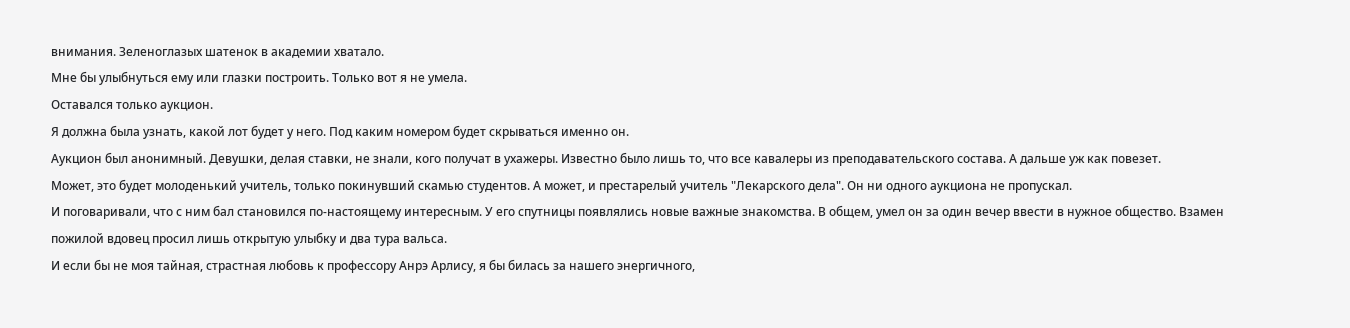внимания. Зеленоглазых шатенок в академии хватало.
Мне бы улыбнуться ему или глазки построить. Только вот я не умела.
Оставался только аукцион.
Я должна была узнать, какой лот будет у него. Под каким номером будет скрываться именно он.
Аукцион был анонимный. Девушки, делая ставки, не знали, кого получат в ухажеры. Известно было лишь то, что все кавалеры из преподавательского состава. А дальше уж как повезет.
Может, это будет молоденький учитель, только покинувший скамью студентов. А может, и престарелый учитель "Лекарского дела". Он ни одного аукциона не пропускал.
И поговаривали, что с ним бал становился по-настоящему интересным. У его спутницы появлялись новые важные знакомства. В общем, умел он за один вечер ввести в нужное общество. Взамен пожилой вдовец просил лишь открытую улыбку и два тура вальса.
И если бы не моя тайная, страстная любовь к профессору Анрэ Арлису, я бы билась за нашего энергичного,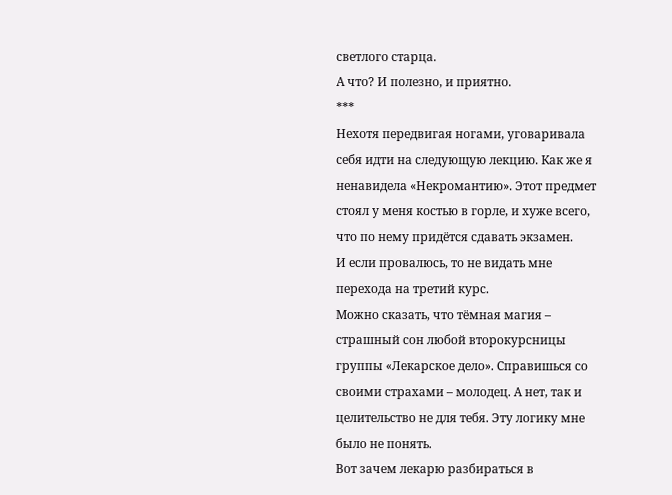светлого старца.
А что? И полезно, и приятно.
***
Нехотя передвигая ногами, уговаривала себя идти на следующую лекцию. Как же я ненавидела «Некромантию». Этот предмет стоял у меня костью в горле, и хуже всего, что по нему придётся сдавать экзамен.
И если провалюсь, то не видать мне перехода на третий курс.
Можно сказать, что тёмная магия – страшный сон любой второкурсницы группы «Лекарское дело». Справишься со своими страхами – молодец. А нет, так и целительство не для тебя. Эту логику мне было не понять.
Вот зачем лекарю разбираться в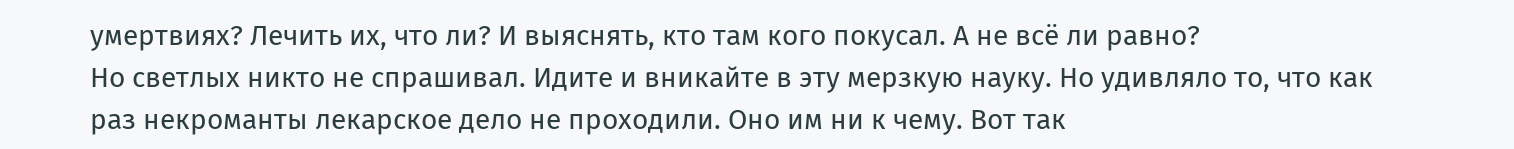умертвиях? Лечить их, что ли? И выяснять, кто там кого покусал. А не всё ли равно?
Но светлых никто не спрашивал. Идите и вникайте в эту мерзкую науку. Но удивляло то, что как раз некроманты лекарское дело не проходили. Оно им ни к чему. Вот так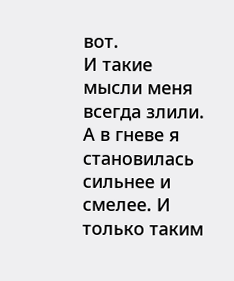вот.
И такие мысли меня всегда злили. А в гневе я становилась сильнее и смелее. И только таким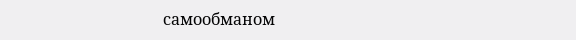самообманом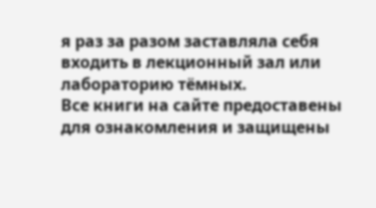я раз за разом заставляла себя входить в лекционный зал или лабораторию тёмных.
Все книги на сайте предоставены для ознакомления и защищены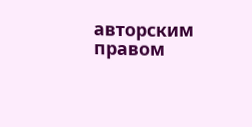авторским правом